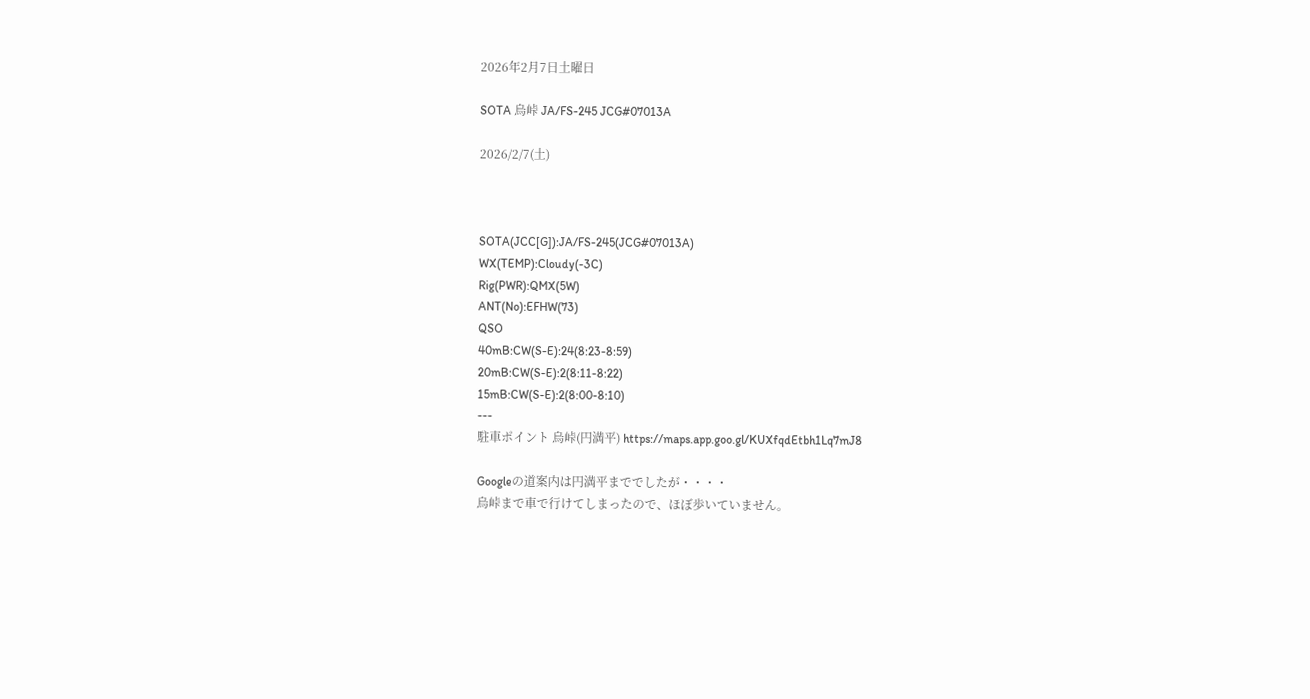2026年2月7日土曜日

SOTA 烏峠 JA/FS-245 JCG#07013A

2026/2/7(土)



SOTA(JCC[G]):JA/FS-245(JCG#07013A)
WX(TEMP):Cloudy(-3C)
Rig(PWR):QMX(5W)
ANT(No):EFHW(73)
QSO
40mB:CW(S-E):24(8:23-8:59)
20mB:CW(S-E):2(8:11-8:22)
15mB:CW(S-E):2(8:00-8:10)
---
駐車ポイント 烏峠(円満平) https://maps.app.goo.gl/KUXfqdEtbh1Lq7mJ8

Googleの道案内は円満平まででしたが・・・・
烏峠まで車で行けてしまったので、ほぼ歩いていません。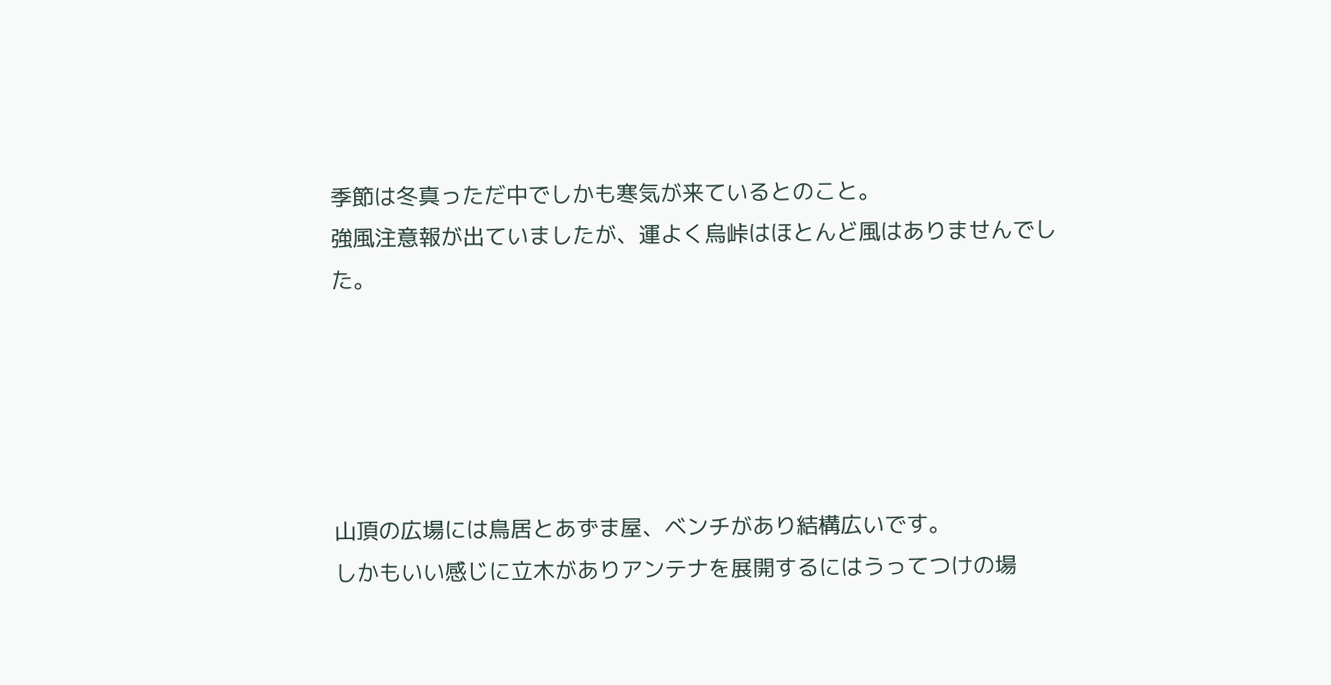季節は冬真っただ中でしかも寒気が来ているとのこと。
強風注意報が出ていましたが、運よく烏峠はほとんど風はありませんでした。





山頂の広場には鳥居とあずま屋、ベンチがあり結構広いです。
しかもいい感じに立木がありアンテナを展開するにはうってつけの場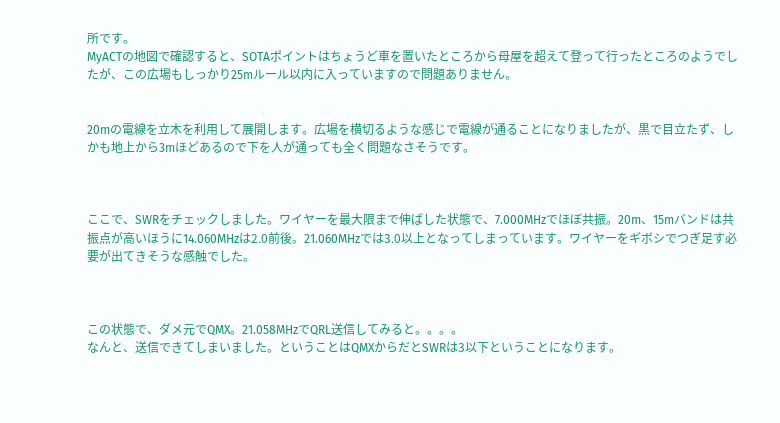所です。
MyACTの地図で確認すると、SOTAポイントはちょうど車を置いたところから母屋を超えて登って行ったところのようでしたが、この広場もしっかり25mルール以内に入っていますので問題ありません。


20mの電線を立木を利用して展開します。広場を横切るような感じで電線が通ることになりましたが、黒で目立たず、しかも地上から3mほどあるので下を人が通っても全く問題なさそうです。



ここで、SWRをチェックしました。ワイヤーを最大限まで伸ばした状態で、7.000MHzでほぼ共振。20m、15mバンドは共振点が高いほうに14.060MHzは2.0前後。21.060MHzでは3.0以上となってしまっています。ワイヤーをギボシでつぎ足す必要が出てきそうな感触でした。



この状態で、ダメ元でQMX。21.058MHzでQRL送信してみると。。。。
なんと、送信できてしまいました。ということはQMXからだとSWRは3以下ということになります。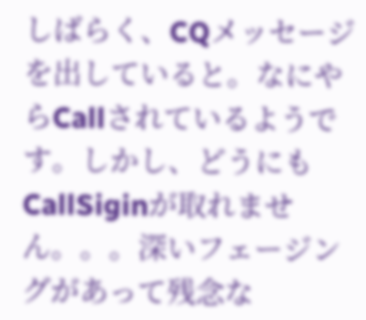しばらく、CQメッセージを出していると。なにやらCallされているようです。しかし、どうにもCallSiginが取れません。。。深いフェージングがあって残念な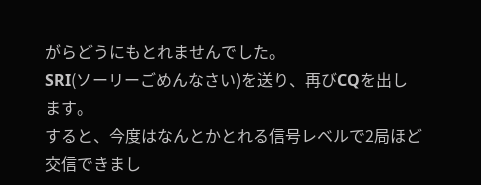がらどうにもとれませんでした。
SRI(ソーリーごめんなさい)を送り、再びCQを出します。
すると、今度はなんとかとれる信号レベルで2局ほど交信できまし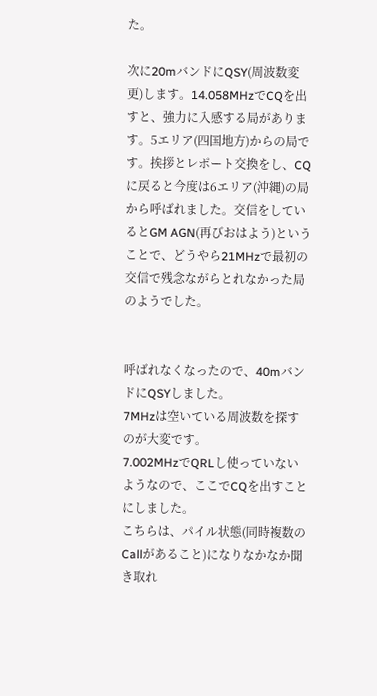た。

次に20mバンドにQSY(周波数変更)します。14.058MHzでCQを出すと、強力に入感する局があります。5エリア(四国地方)からの局です。挨拶とレポート交換をし、CQに戻ると今度は6エリア(沖縄)の局から呼ばれました。交信をしているとGM AGN(再びおはよう)ということで、どうやら21MHzで最初の交信で残念ながらとれなかった局のようでした。


呼ばれなくなったので、40mバンドにQSYしました。
7MHzは空いている周波数を探すのが大変です。
7.002MHzでQRLし使っていないようなので、ここでCQを出すことにしました。
こちらは、パイル状態(同時複数のCallがあること)になりなかなか聞き取れ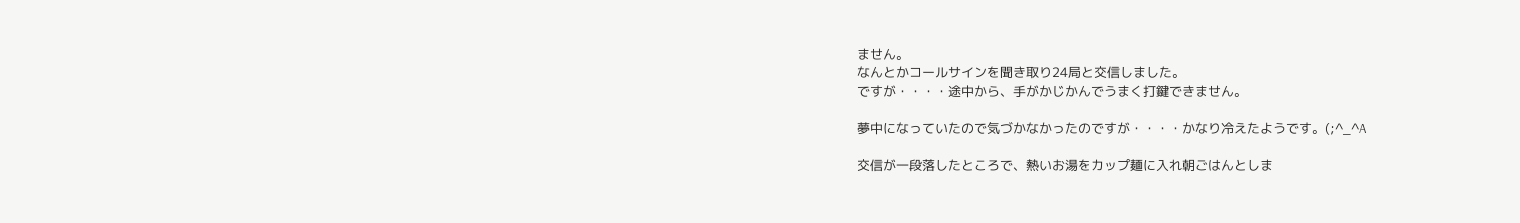ません。
なんとかコールサインを聞き取り24局と交信しました。
ですが・・・・途中から、手がかじかんでうまく打鍵できません。

夢中になっていたので気づかなかったのですが・・・・かなり冷えたようです。(;^_^A

交信が一段落したところで、熱いお湯をカップ麺に入れ朝ごはんとしま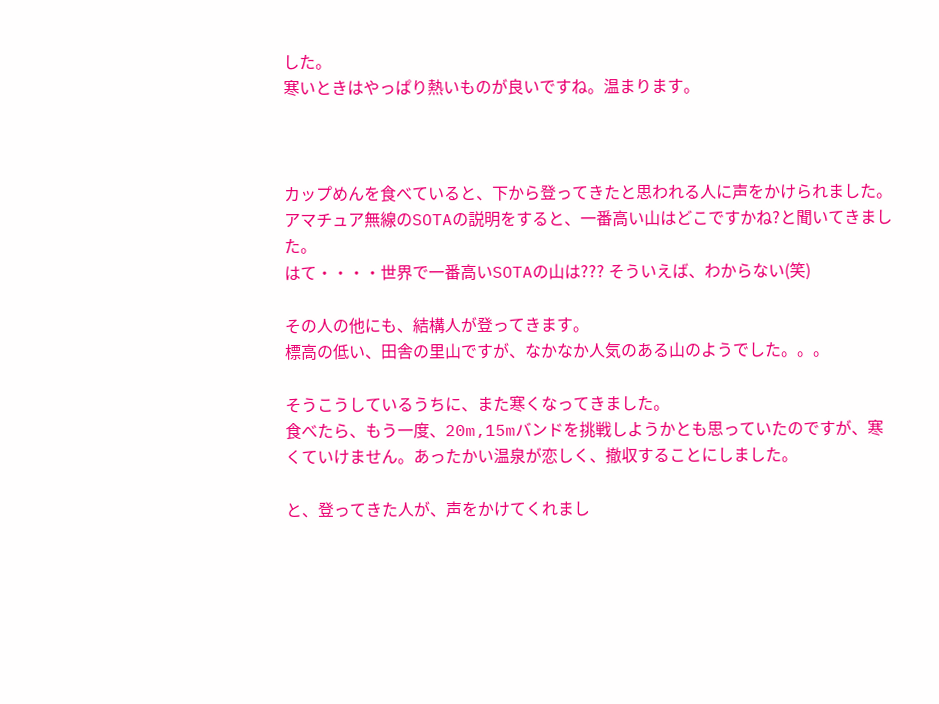した。
寒いときはやっぱり熱いものが良いですね。温まります。



カップめんを食べていると、下から登ってきたと思われる人に声をかけられました。
アマチュア無線のSOTAの説明をすると、一番高い山はどこですかね?と聞いてきました。
はて・・・・世界で一番高いSOTAの山は??? そういえば、わからない(笑)

その人の他にも、結構人が登ってきます。
標高の低い、田舎の里山ですが、なかなか人気のある山のようでした。。。

そうこうしているうちに、また寒くなってきました。
食べたら、もう一度、20m,15mバンドを挑戦しようかとも思っていたのですが、寒くていけません。あったかい温泉が恋しく、撤収することにしました。

と、登ってきた人が、声をかけてくれまし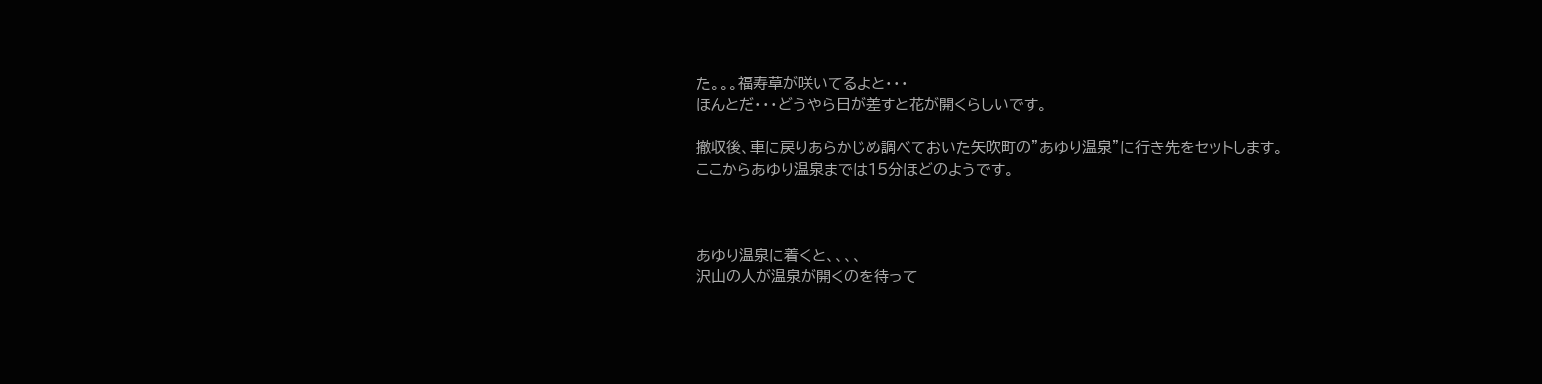た。。。福寿草が咲いてるよと・・・
ほんとだ・・・どうやら日が差すと花が開くらしいです。

撤収後、車に戻りあらかじめ調べておいた矢吹町の”あゆり温泉”に行き先をセットします。
ここからあゆり温泉までは15分ほどのようです。



あゆり温泉に着くと、、、、
沢山の人が温泉が開くのを待って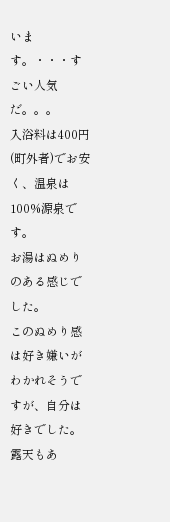います。・・・すごい人気だ。。。
入浴料は400円(町外者)でお安く、温泉は100%源泉です。
お湯はぬめりのある感じでした。
このぬめり感は好き嫌いがわかれそうですが、自分は好きでした。
露天もあ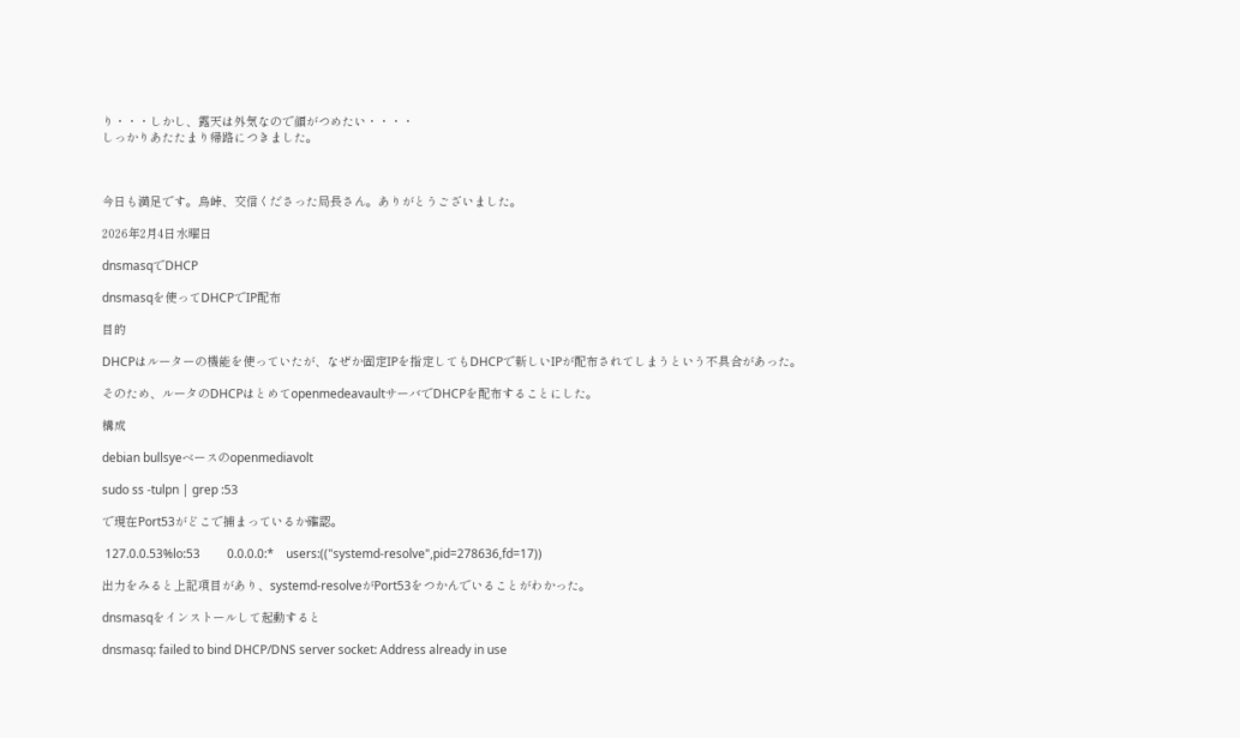り・・・しかし、露天は外気なので顔がつめたい・・・・
しっかりあたたまり帰路につきました。



今日も満足です。烏峠、交信くださった局長さん。ありがとうございました。

2026年2月4日水曜日

dnsmasqでDHCP

dnsmasqを使ってDHCPでIP配布

目的

DHCPはルーターの機能を使っていたが、なぜか固定IPを指定してもDHCPで新しいIPが配布されてしまうという不具合があった。

そのため、ルータのDHCPはとめてopenmedeavaultサーバでDHCPを配布することにした。

構成

debian bullsyeベースのopenmediavolt

sudo ss -tulpn | grep :53

で現在Port53がどこで捕まっているか確認。

 127.0.0.53%lo:53         0.0.0.0:*    users:(("systemd-resolve",pid=278636,fd=17))

出力をみると上記項目があり、systemd-resolveがPort53をつかんでいることがわかった。

dnsmasqをインストールして起動すると

dnsmasq: failed to bind DHCP/DNS server socket: Address already in use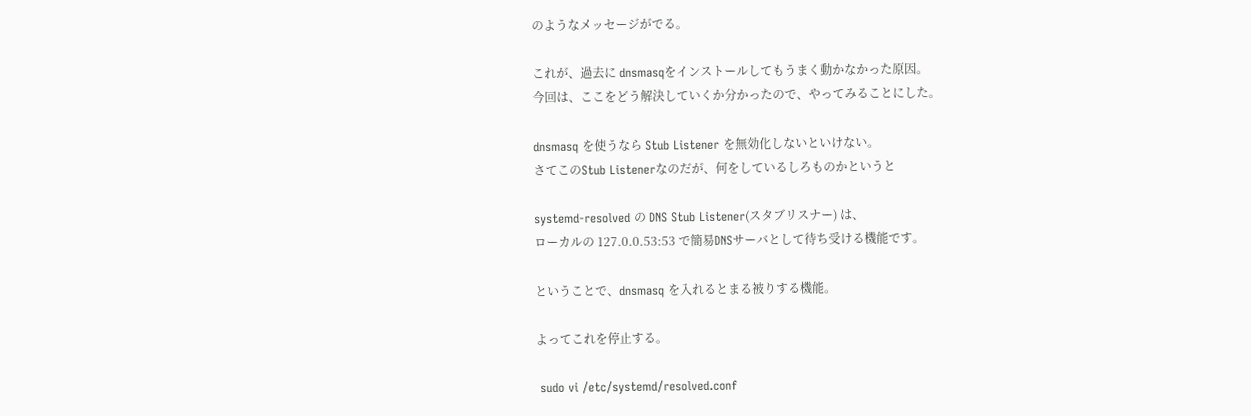のようなメッセージがでる。

これが、過去に dnsmasqをインストールしてもうまく動かなかった原因。
今回は、ここをどう解決していくか分かったので、やってみることにした。

dnsmasq を使うなら Stub Listener を無効化しないといけない。
さてこのStub Listenerなのだが、何をしているしろものかというと

systemd-resolved の DNS Stub Listener(スタブリスナー) は、
ローカルの 127.0.0.53:53 で簡易DNSサーバとして待ち受ける機能です。

ということで、dnsmasq を入れるとまる被りする機能。

よってこれを停止する。

 sudo vi /etc/systemd/resolved.conf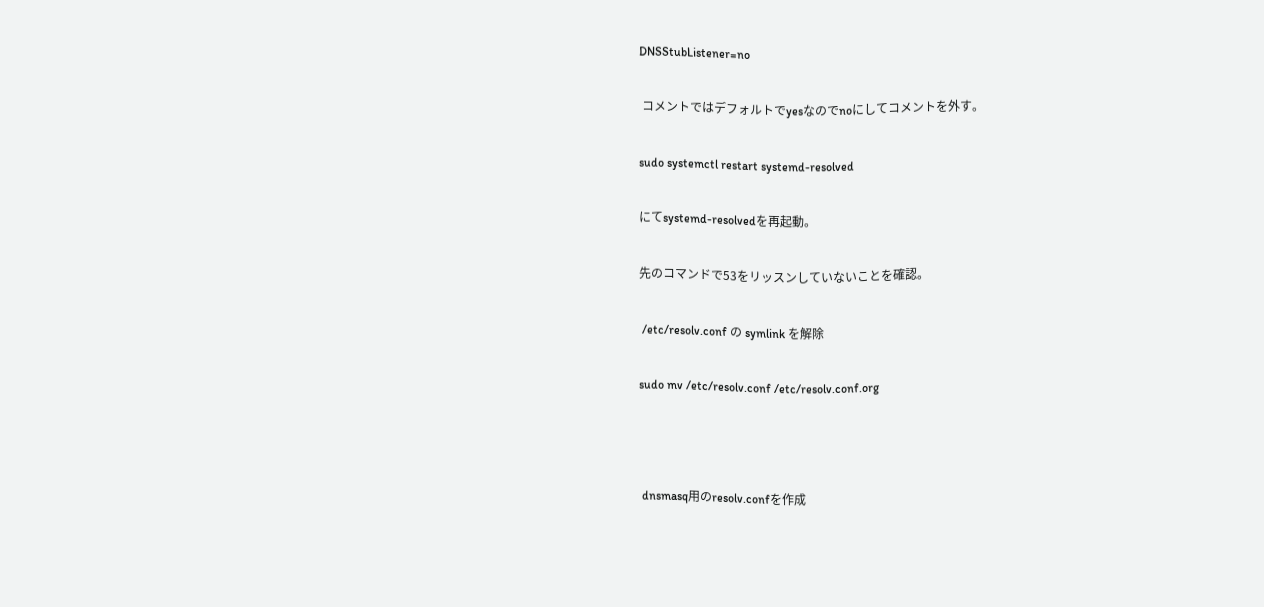DNSStubListener=no

 コメントではデフォルトでyesなのでnoにしてコメントを外す。

sudo systemctl restart systemd-resolved

にてsystemd-resolvedを再起動。

先のコマンドで53をリッスンしていないことを確認。

 /etc/resolv.conf の symlink を解除

sudo mv /etc/resolv.conf /etc/resolv.conf.org



 dnsmasq用のresolv.confを作成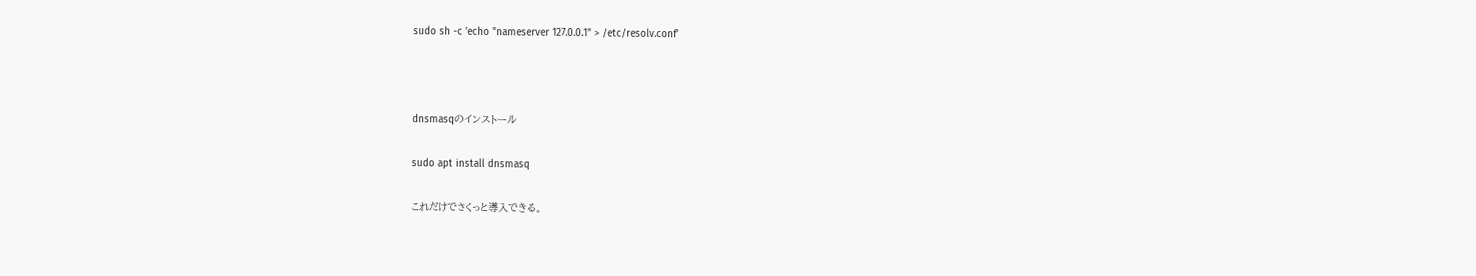sudo sh -c 'echo "nameserver 127.0.0.1" > /etc/resolv.conf'



dnsmasqのインストール

sudo apt install dnsmasq

これだけでさくっと導入できる。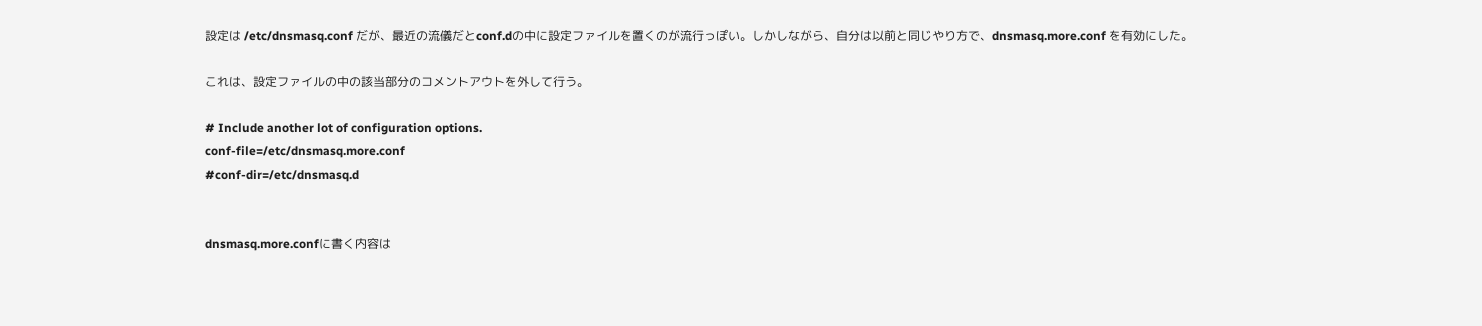設定は /etc/dnsmasq.conf だが、最近の流儀だとconf.dの中に設定ファイルを置くのが流行っぽい。しかしながら、自分は以前と同じやり方で、dnsmasq.more.conf を有効にした。

これは、設定ファイルの中の該当部分のコメントアウトを外して行う。

# Include another lot of configuration options.
conf-file=/etc/dnsmasq.more.conf
#conf-dir=/etc/dnsmasq.d


dnsmasq.more.confに書く内容は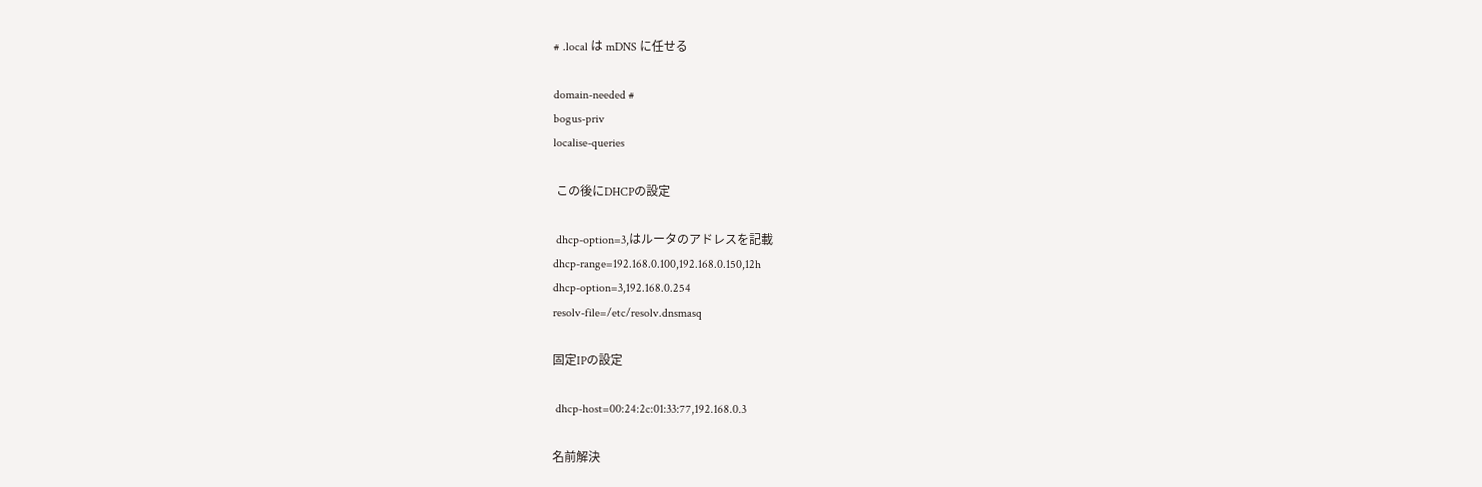# .local は mDNS に任せる

domain-needed #
bogus-priv
localise-queries

 この後にDHCPの設定

 dhcp-option=3,はルータのアドレスを記載
dhcp-range=192.168.0.100,192.168.0.150,12h
dhcp-option=3,192.168.0.254
resolv-file=/etc/resolv.dnsmasq

固定IPの設定

 dhcp-host=00:24:2c:01:33:77,192.168.0.3

名前解決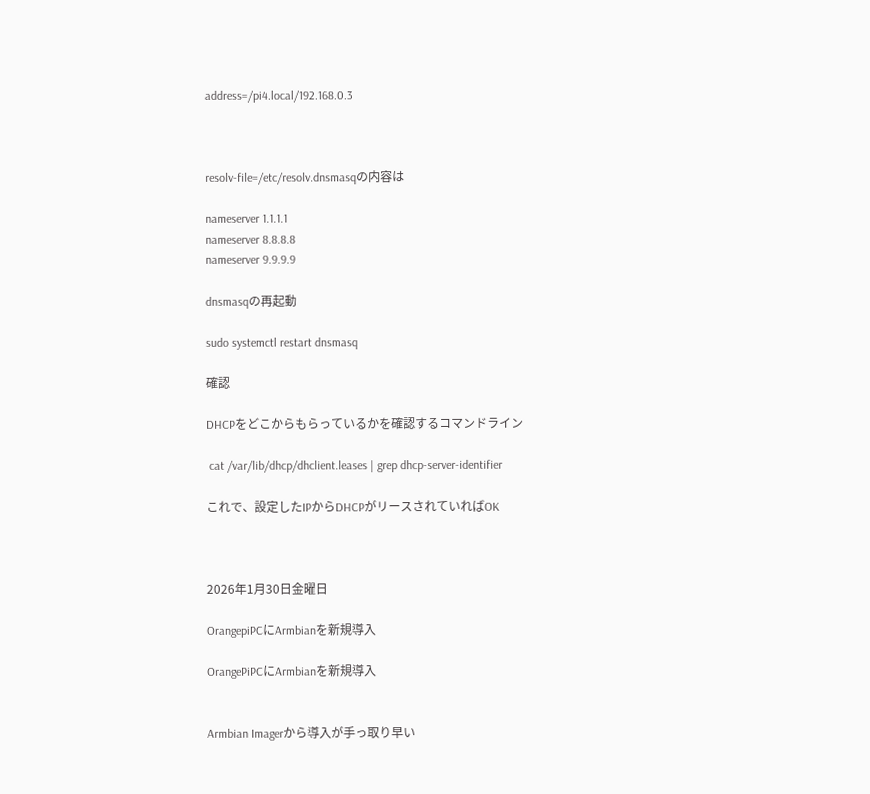address=/pi4.local/192.168.0.3



resolv-file=/etc/resolv.dnsmasqの内容は

nameserver 1.1.1.1
nameserver 8.8.8.8
nameserver 9.9.9.9

dnsmasqの再起動

sudo systemctl restart dnsmasq

確認

DHCPをどこからもらっているかを確認するコマンドライン

 cat /var/lib/dhcp/dhclient.leases | grep dhcp-server-identifier

これで、設定したIPからDHCPがリースされていればOK



2026年1月30日金曜日

OrangepiPCにArmbianを新規導入

OrangePiPCにArmbianを新規導入


Armbian Imagerから導入が手っ取り早い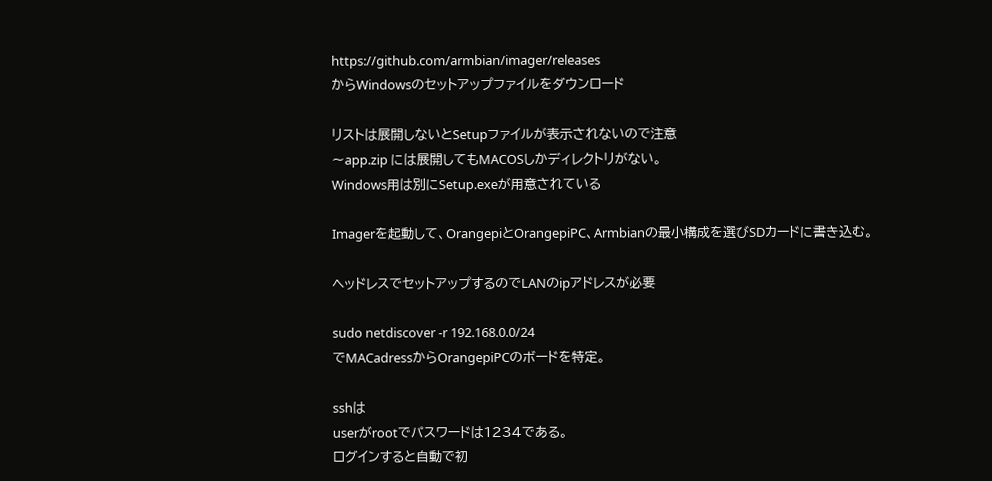https://github.com/armbian/imager/releases
からWindowsのセットアップファイルをダウンロード

リストは展開しないとSetupファイルが表示されないので注意
〜app.zip には展開してもMACOSしかディレクトリがない。
Windows用は別にSetup.exeが用意されている

Imagerを起動して、OrangepiとOrangepiPC、Armbianの最小構成を選びSDカードに書き込む。

ヘッドレスでセットアップするのでLANのipアドレスが必要

sudo netdiscover -r 192.168.0.0/24
でMACadressからOrangepiPCのボードを特定。

sshは
userがrootでパスワードは1234である。
ログインすると自動で初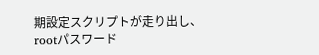期設定スクリプトが走り出し、rootパスワード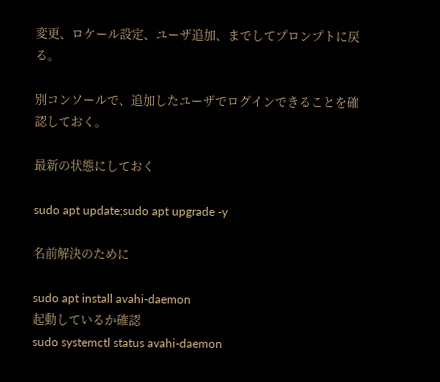変更、ロケール設定、ユーザ追加、までしてプロンプトに戻る。

別コンソールで、追加したユーザでログインできることを確認しておく。

最新の状態にしておく

sudo apt update;sudo apt upgrade -y

名前解決のために

sudo apt install avahi-daemon
起動しているか確認
sudo systemctl status avahi-daemon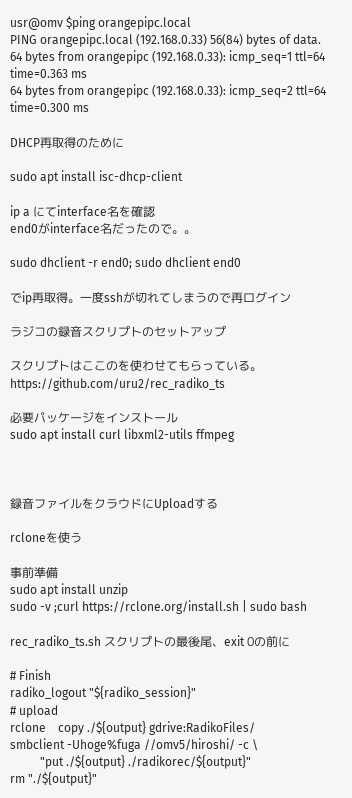usr@omv $ping orangepipc.local
PING orangepipc.local (192.168.0.33) 56(84) bytes of data.
64 bytes from orangepipc (192.168.0.33): icmp_seq=1 ttl=64 time=0.363 ms
64 bytes from orangepipc (192.168.0.33): icmp_seq=2 ttl=64 time=0.300 ms

DHCP再取得のために

sudo apt install isc-dhcp-client

ip a にてinterface名を確認
end0がinterface名だったので。。

sudo dhclient -r end0; sudo dhclient end0

でip再取得。一度sshが切れてしまうので再ログイン

ラジコの録音スクリプトのセットアップ

スクリプトはここのを使わせてもらっている。
https://github.com/uru2/rec_radiko_ts

必要パッケージをインストール
sudo apt install curl libxml2-utils ffmpeg



録音ファイルをクラウドにUploadする

rcloneを使う

事前準備
sudo apt install unzip
sudo -v ;curl https://rclone.org/install.sh | sudo bash

rec_radiko_ts.sh スクリプトの最後尾、exit 0の前に

# Finish
radiko_logout "${radiko_session}"
# upload
rclone    copy ./${output} gdrive:RadikoFiles/
smbclient -Uhoge%fuga //omv5/hiroshi/ -c \
          "put ./${output} ./radikorec/${output}"
rm "./${output}"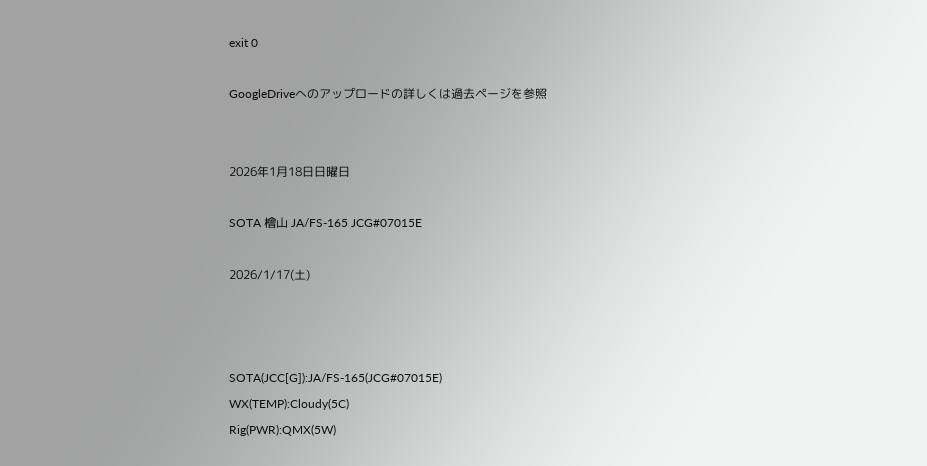exit 0

GoogleDriveへのアップロードの詳しくは過去ページを参照


2026年1月18日日曜日

SOTA 檜山 JA/FS-165 JCG#07015E

2026/1/17(土)



SOTA(JCC[G]):JA/FS-165(JCG#07015E)
WX(TEMP):Cloudy(5C)
Rig(PWR):QMX(5W)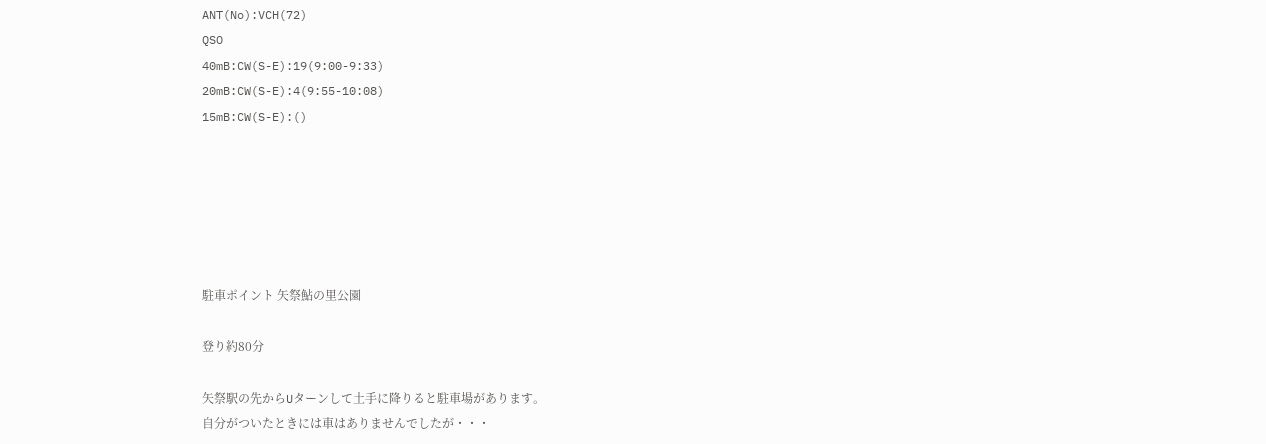ANT(No):VCH(72)
QSO
40mB:CW(S-E):19(9:00-9:33)
20mB:CW(S-E):4(9:55-10:08)
15mB:CW(S-E):()






駐車ポイント 矢祭鮎の里公園

登り約80分

矢祭駅の先からUターンして土手に降りると駐車場があります。
自分がついたときには車はありませんでしたが・・・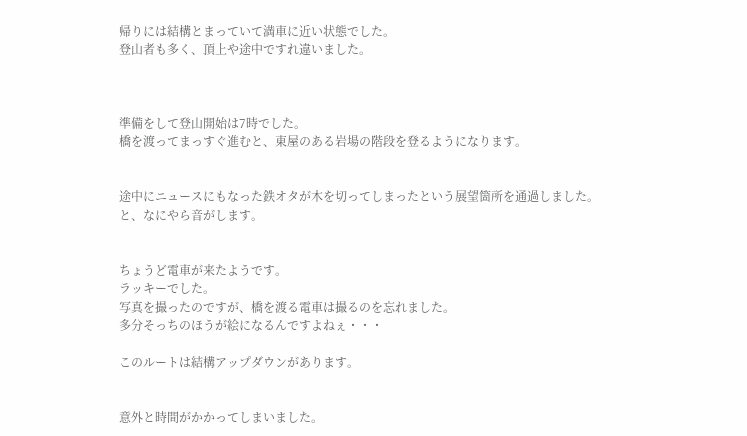帰りには結構とまっていて満車に近い状態でした。
登山者も多く、頂上や途中ですれ違いました。



準備をして登山開始は7時でした。
橋を渡ってまっすぐ進むと、東屋のある岩場の階段を登るようになります。


途中にニュースにもなった鉄オタが木を切ってしまったという展望箇所を通過しました。
と、なにやら音がします。


ちょうど電車が来たようです。
ラッキーでした。
写真を撮ったのですが、橋を渡る電車は撮るのを忘れました。
多分そっちのほうが絵になるんですよねぇ・・・

このルートは結構アップダウンがあります。


意外と時間がかかってしまいました。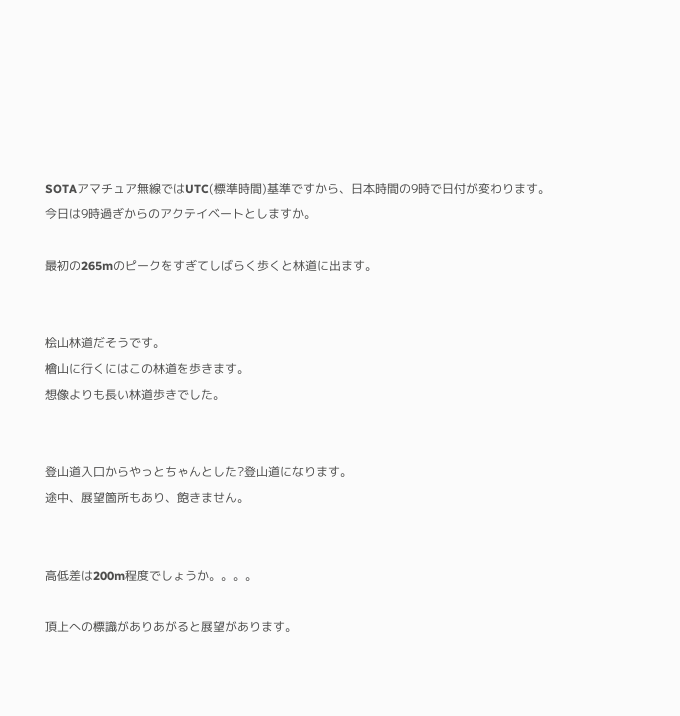SOTAアマチュア無線ではUTC(標準時間)基準ですから、日本時間の9時で日付が変わります。
今日は9時過ぎからのアクテイベートとしますか。

最初の265mのピークをすぎてしばらく歩くと林道に出ます。


桧山林道だそうです。
檜山に行くにはこの林道を歩きます。
想像よりも長い林道歩きでした。


登山道入口からやっとちゃんとした?登山道になります。
途中、展望箇所もあり、飽きません。


高低差は200m程度でしょうか。。。。

頂上への標識がありあがると展望があります。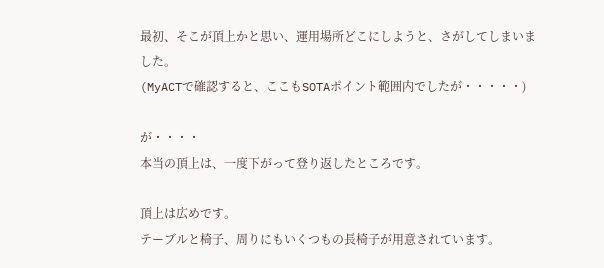最初、そこが頂上かと思い、運用場所どこにしようと、さがしてしまいました。
(MyACTで確認すると、ここもSOTAポイント範囲内でしたが・・・・・)

が・・・・
本当の頂上は、一度下がって登り返したところです。

頂上は広めです。
テーブルと椅子、周りにもいくつもの長椅子が用意されています。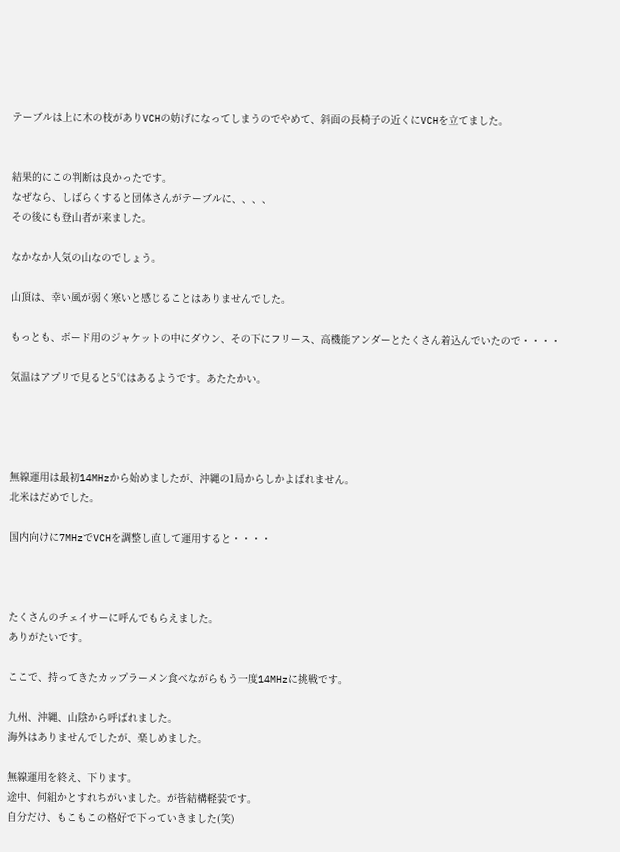テーブルは上に木の枝がありVCHの妨げになってしまうのでやめて、斜面の長椅子の近くにVCHを立てました。


結果的にこの判断は良かったです。
なぜなら、しばらくすると団体さんがテーブルに、、、、
その後にも登山者が来ました。

なかなか人気の山なのでしょう。

山頂は、幸い風が弱く寒いと感じることはありませんでした。

もっとも、ボード用のジャケットの中にダウン、その下にフリース、高機能アンダーとたくさん着込んでいたので・・・・

気温はアプリで見ると5℃はあるようです。あたたかい。




無線運用は最初14MHzから始めましたが、沖縄の1局からしかよばれません。
北米はだめでした。

国内向けに7MHzでVCHを調整し直して運用すると・・・・



たくさんのチェイサーに呼んでもらえました。
ありがたいです。

ここで、持ってきたカップラーメン食べながらもう一度14MHzに挑戦です。

九州、沖縄、山陰から呼ばれました。
海外はありませんでしたが、楽しめました。

無線運用を終え、下ります。
途中、何組かとすれちがいました。が皆結構軽装です。
自分だけ、もこもこの格好で下っていきました(笑)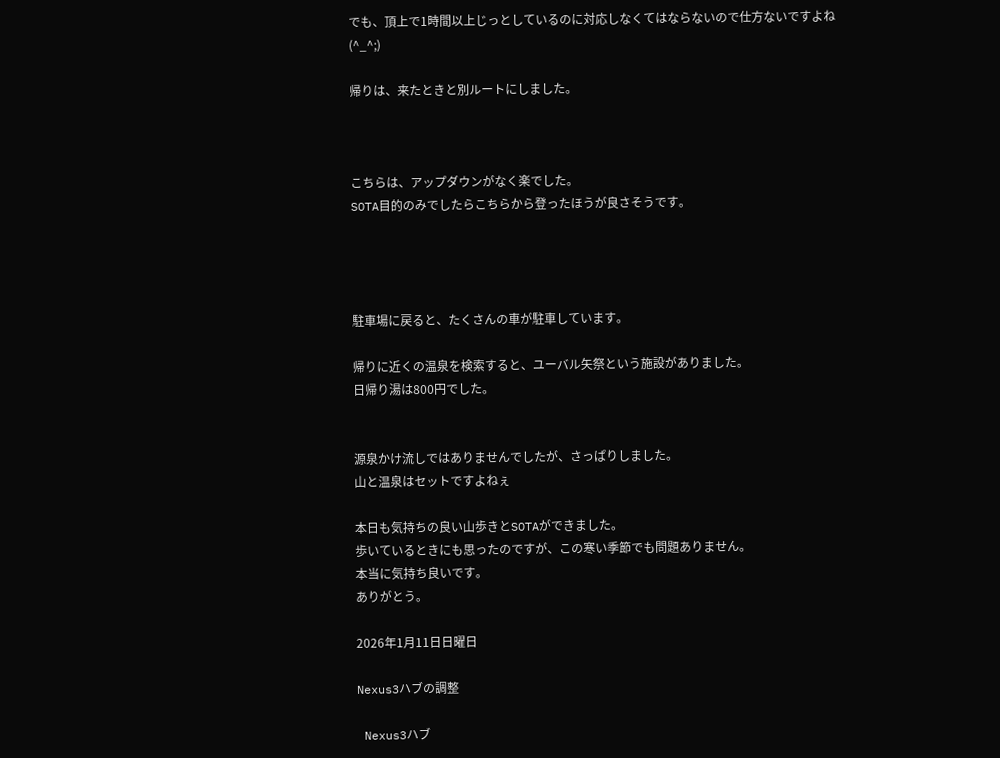でも、頂上で1時間以上じっとしているのに対応しなくてはならないので仕方ないですよね(^_^;)

帰りは、来たときと別ルートにしました。



こちらは、アップダウンがなく楽でした。
SOTA目的のみでしたらこちらから登ったほうが良さそうです。




駐車場に戻ると、たくさんの車が駐車しています。

帰りに近くの温泉を検索すると、ユーバル矢祭という施設がありました。
日帰り湯は800円でした。


源泉かけ流しではありませんでしたが、さっぱりしました。
山と温泉はセットですよねぇ

本日も気持ちの良い山歩きとSOTAができました。
歩いているときにも思ったのですが、この寒い季節でも問題ありません。
本当に気持ち良いです。
ありがとう。

2026年1月11日日曜日

Nexus3ハブの調整

 Nexus3ハブ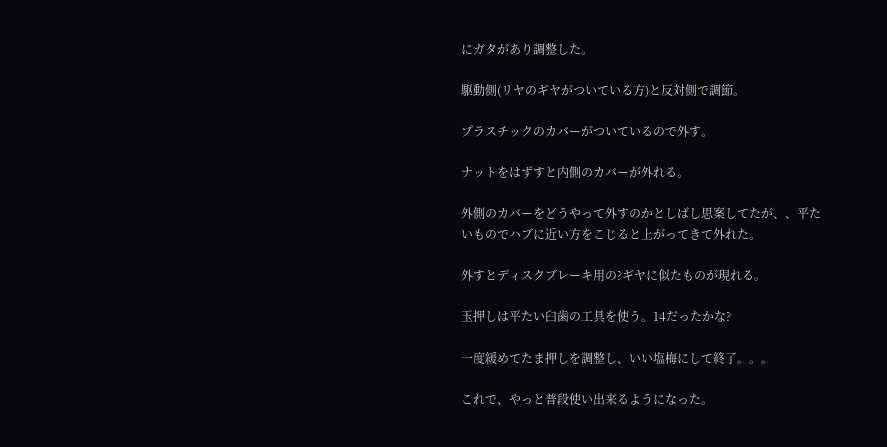にガタがあり調整した。

駆動側(リヤのギヤがついている方)と反対側で調節。

プラスチックのカバーがついているので外す。

ナットをはずすと内側のカバーが外れる。

外側のカバーをどうやって外すのかとしばし思案してたが、、平たいものでハブに近い方をこじると上がってきて外れた。

外すとディスクブレーキ用の?ギヤに似たものが現れる。

玉押しは平たい臼歯の工具を使う。14だったかな?

一度緩めてたま押しを調整し、いい塩梅にして終了。。。

これで、やっと普段使い出来るようになった。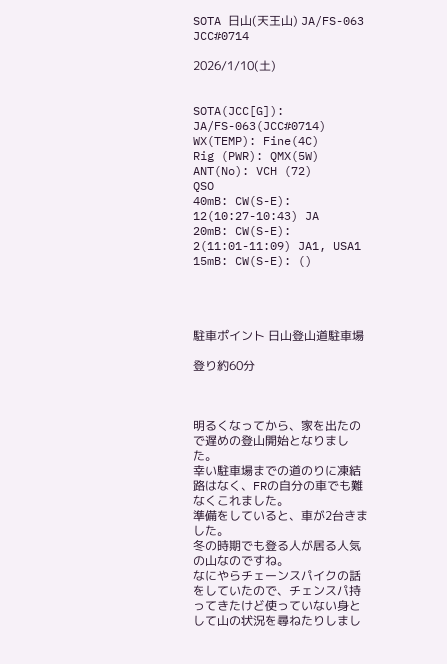SOTA 日山(天王山) JA/FS-063 JCC#0714

2026/1/10(土)


SOTA(JCC[G]): JA/FS-063(JCC#0714)
WX(TEMP): Fine(4C)
Rig (PWR): QMX(5W)
ANT(No): VCH (72)
QSO
40mB: CW(S-E): 12(10:27-10:43) JA
20mB: CW(S-E): 2(11:01-11:09) JA1, USA1
15mB: CW(S-E): ()




駐車ポイント 日山登山道駐車場

登り約60分



明るくなってから、家を出たので遅めの登山開始となりました。
幸い駐車場までの道のりに凍結路はなく、FRの自分の車でも難なくこれました。
準備をしていると、車が2台きました。
冬の時期でも登る人が居る人気の山なのですね。
なにやらチェーンスパイクの話をしていたので、チェンスパ持ってきたけど使っていない身として山の状況を尋ねたりしまし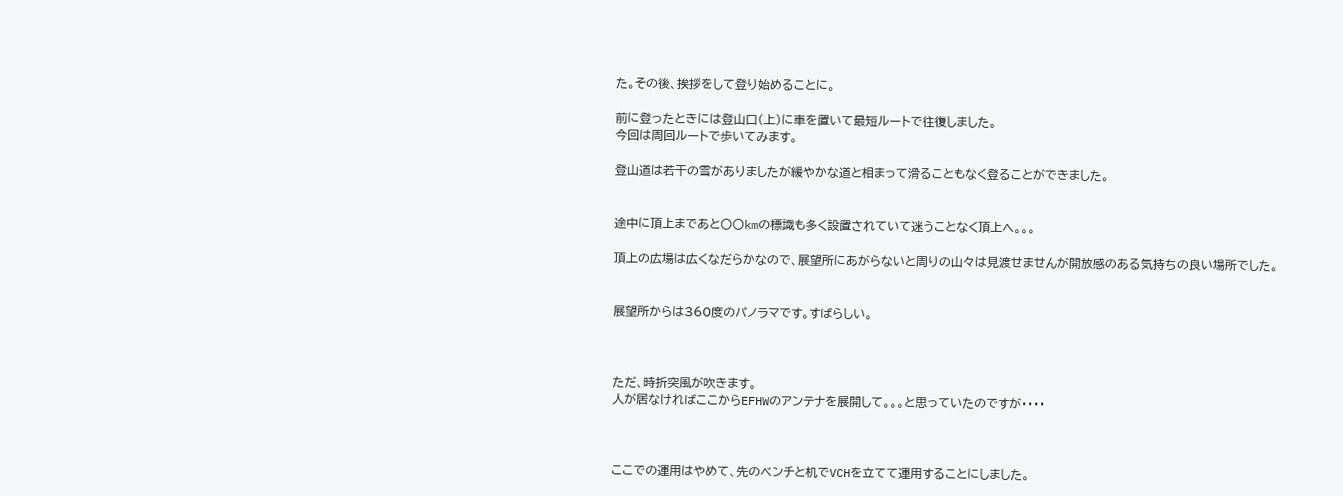た。その後、挨拶をして登り始めることに。

前に登ったときには登山口(上)に車を置いて最短ルートで往復しました。
今回は周回ルートで歩いてみます。

登山道は若干の雪がありましたが緩やかな道と相まって滑ることもなく登ることができました。


途中に頂上まであと〇〇kmの標識も多く設置されていて迷うことなく頂上へ。。。

頂上の広場は広くなだらかなので、展望所にあがらないと周りの山々は見渡せませんが開放感のある気持ちの良い場所でした。


展望所からは360度のパノラマです。すばらしい。



ただ、時折突風が吹きます。
人が居なければここからEFHWのアンテナを展開して。。。と思っていたのですが・・・・



ここでの運用はやめて、先のベンチと机でVCHを立てて運用することにしました。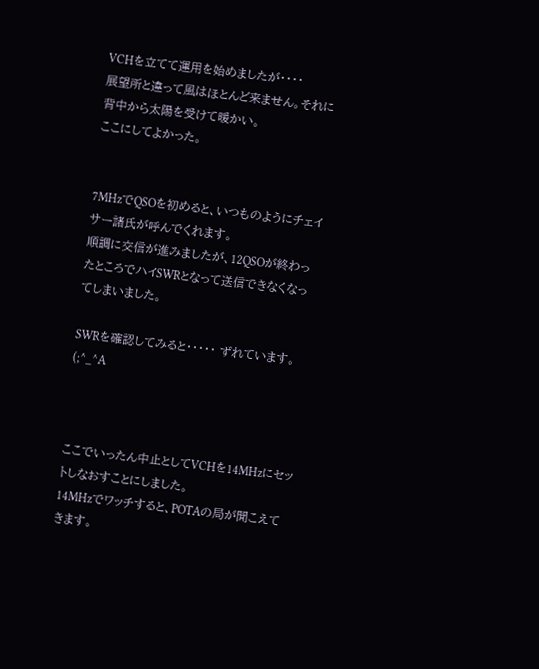VCHを立てて運用を始めましたが・・・・
展望所と違って風はほとんど来ません。それに背中から太陽を受けて暖かい。
ここにしてよかった。


7MHzでQSOを初めると、いつものようにチェイサー諸氏が呼んでくれます。
順調に交信が進みましたが、12QSOが終わったところでハイSWRとなって送信できなくなってしまいました。

SWRを確認してみると・・・・・ ずれています。(;^_^A



ここでいったん中止としてVCHを14MHzにセットしなおすことにしました。
14MHzでワッチすると、POTAの局が聞こえてきます。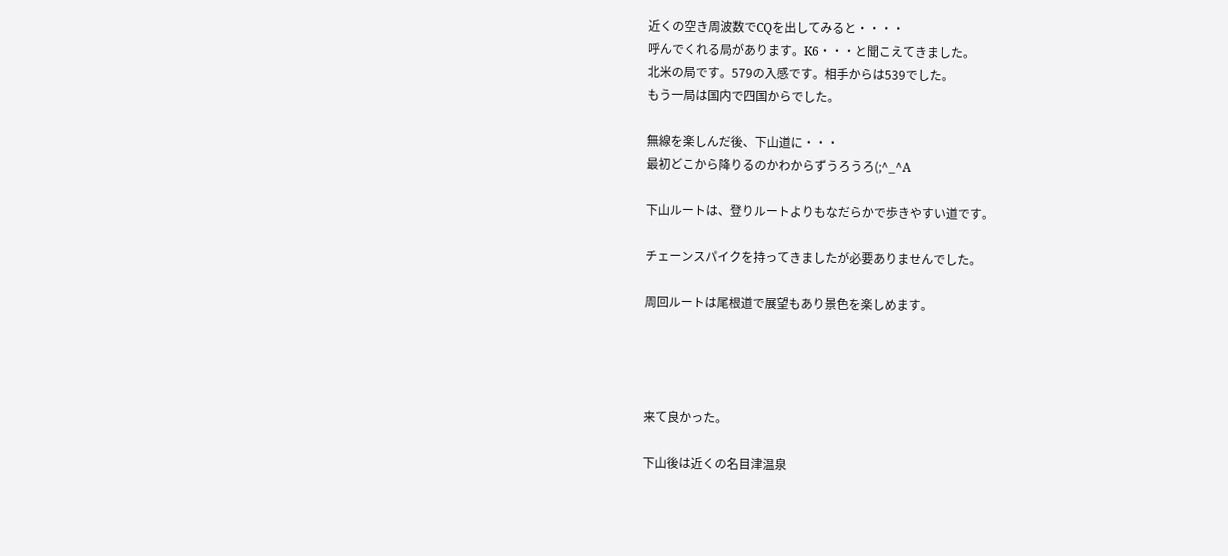近くの空き周波数でCQを出してみると・・・・
呼んでくれる局があります。K6・・・と聞こえてきました。
北米の局です。579の入感です。相手からは539でした。
もう一局は国内で四国からでした。

無線を楽しんだ後、下山道に・・・
最初どこから降りるのかわからずうろうろ(;^_^A

下山ルートは、登りルートよりもなだらかで歩きやすい道です。

チェーンスパイクを持ってきましたが必要ありませんでした。

周回ルートは尾根道で展望もあり景色を楽しめます。




来て良かった。

下山後は近くの名目津温泉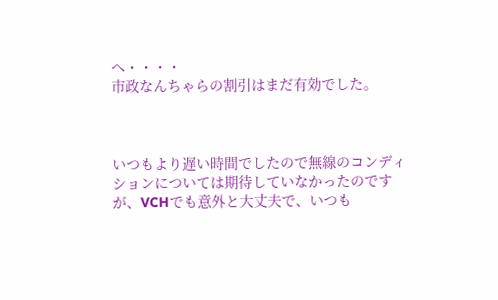へ・・・・
市政なんちゃらの割引はまだ有効でした。



いつもより遅い時間でしたので無線のコンディションについては期待していなかったのですが、VCHでも意外と大丈夫で、いつも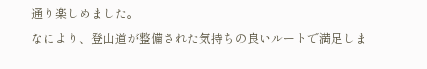通り楽しめました。
なにより、登山道が整備された気持ちの良いルートで満足しま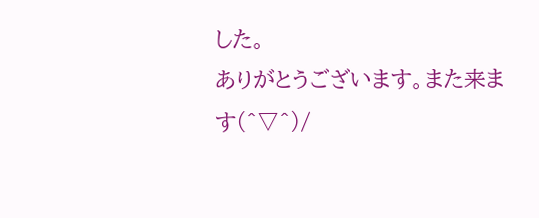した。
ありがとうございます。また来ます(^▽^)/